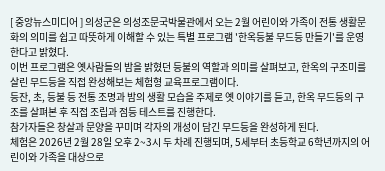[ 중앙뉴스미디어 ] 의성군은 의성조문국박물관에서 오는 2월 어린이와 가족이 전통 생활문화의 의미를 쉽고 따뜻하게 이해할 수 있는 특별 프로그램 '한옥등불 무드등 만들기'를 운영한다고 밝혔다.
이번 프로그램은 옛사람들의 밤을 밝혔던 등불의 역할과 의미를 살펴보고, 한옥의 구조미를 살린 무드등을 직접 완성해보는 체험형 교육프로그램이다.
등잔, 초, 등불 등 전통 조명과 밤의 생활 모습을 주제로 옛 이야기를 듣고, 한옥 무드등의 구조를 살펴본 후 직접 조립과 점등 테스트를 진행한다.
참가자들은 창살과 문양을 꾸미며 각자의 개성이 담긴 무드등을 완성하게 된다.
체험은 2026년 2월 28일 오후 2~3시 두 차례 진행되며, 5세부터 초등학교 6학년까지의 어린이와 가족을 대상으로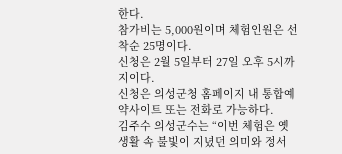한다.
참가비는 5,000원이며 체험인원은 선착순 25명이다.
신청은 2월 5일부터 27일 오후 5시까지이다.
신청은 의성군청 홈페이지 내 통합예약사이트 또는 전화로 가능하다.
김주수 의성군수는 “이번 체험은 옛 생활 속 불빛이 지녔던 의미와 정서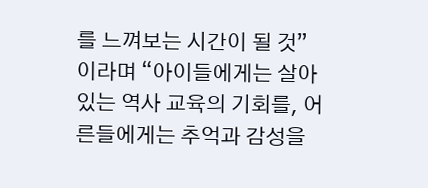를 느껴보는 시간이 될 것”이라며 “아이들에게는 살아있는 역사 교육의 기회를, 어른들에게는 추억과 감성을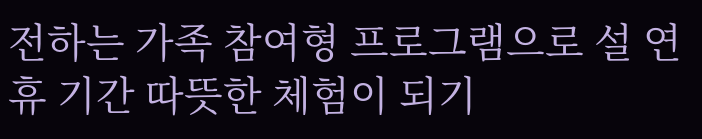전하는 가족 참여형 프로그램으로 설 연휴 기간 따뜻한 체험이 되기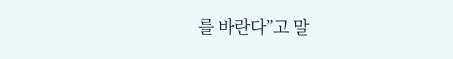를 바란다”고 말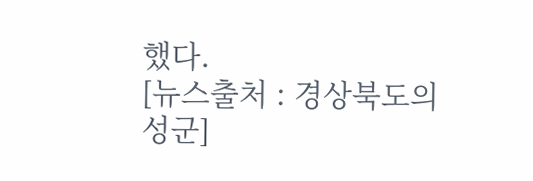했다.
[뉴스출처 : 경상북도의성군]